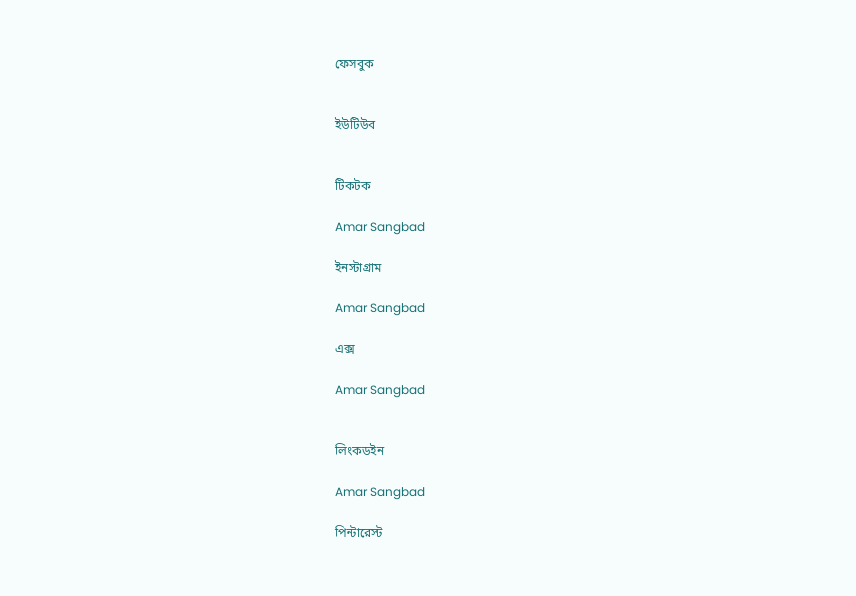ফেসবুক


ইউটিউব


টিকটক

Amar Sangbad

ইনস্টাগ্রাম

Amar Sangbad

এক্স

Amar Sangbad


লিংকডইন

Amar Sangbad

পিন্টারেস্ট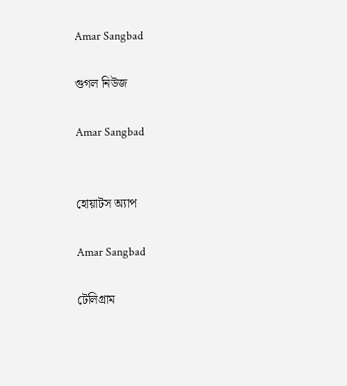Amar Sangbad

গুগল নিউজ

Amar Sangbad


হোয়াটস অ্যাপ

Amar Sangbad

টেলিগ্রাম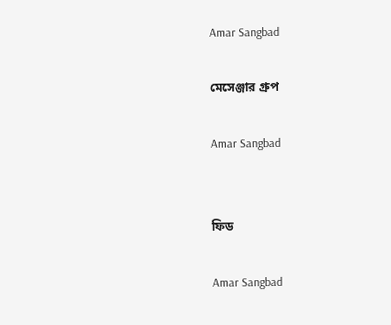Amar Sangbad

মেসেঞ্জার গ্রুপ

Amar Sangbad


ফিড

Amar Sangbad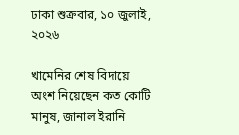ঢাকা শুক্রবার, ১০ জুলাই, ২০২৬

খামেনির শেষ বিদায়ে অংশ নিয়েছেন কত কোটি মানুষ, জানাল ইরানি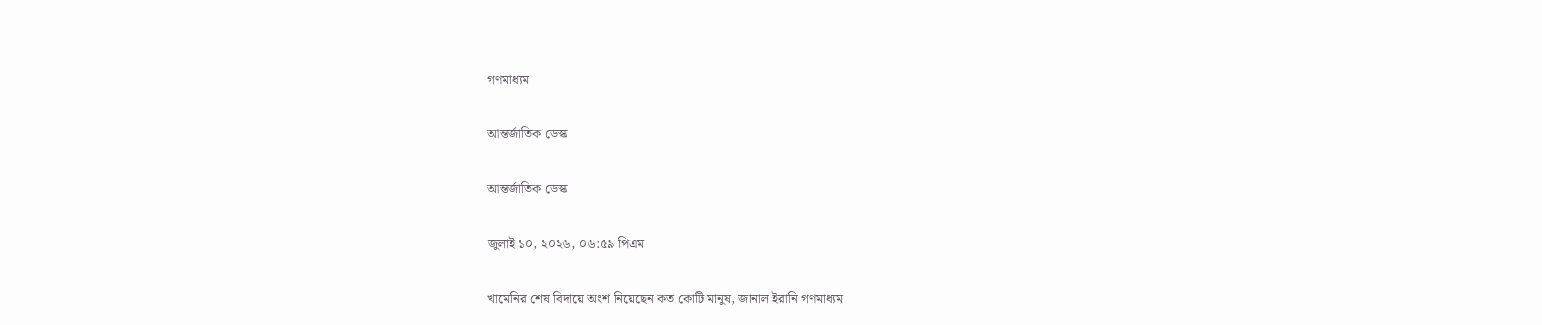গণমাধ্যম

আন্তর্জাতিক ডেস্ক

আন্তর্জাতিক ডেস্ক

জুলাই ১০, ২০২৬, ০৬:৫৯ পিএম

খামেনির শেষ বিদায়ে অংশ নিয়েছেন কত কোটি মানুষ, জানাল ইরানি গণমাধ্যম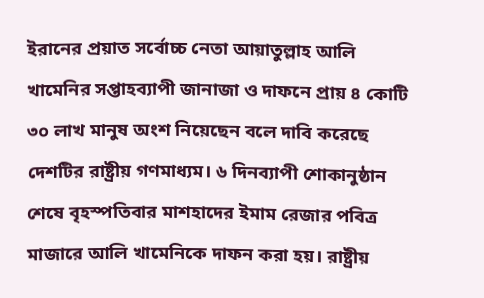ইরানের প্রয়াত সর্বোচ্চ নেতা আয়াতুল্লাহ আলি খামেনির সপ্তাহব্যাপী জানাজা ও দাফনে প্রায় ৪ কোটি ৩০ লাখ মানুষ অংশ নিয়েছেন বলে দাবি করেছে দেশটির রাষ্ট্রীয় গণমাধ্যম। ৬ দিনব্যাপী শোকানুষ্ঠান শেষে বৃহস্পতিবার মাশহাদের ইমাম রেজার পবিত্র মাজারে আলি খামেনিকে দাফন করা হয়। রাষ্ট্রীয়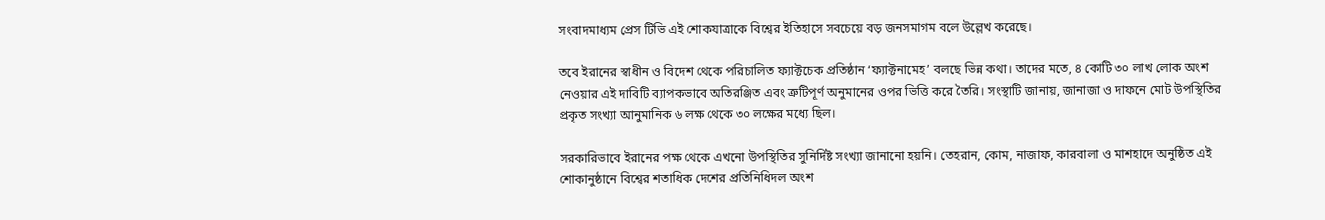সংবাদমাধ্যম প্রেস টিভি এই শোকযাত্রাকে বিশ্বের ইতিহাসে সবচেয়ে বড় জনসমাগম বলে উল্লেখ করেছে।

তবে ইরানের স্বাধীন ও বিদেশ থেকে পরিচালিত ফ্যাক্টচেক প্রতিষ্ঠান ‘ফ্যাক্টনামেহ’ বলছে ভিন্ন কথা। তাদের মতে, ৪ কোটি ৩০ লাখ লোক অংশ নেওয়ার এই দাবিটি ব্যাপকভাবে অতিরঞ্জিত এবং ত্রুটিপূর্ণ অনুমানের ওপর ভিত্তি করে তৈরি। সংস্থাটি জানায়, জানাজা ও দাফনে মোট উপস্থিতির প্রকৃত সংখ্যা আনুমানিক ৬ লক্ষ থেকে ৩০ লক্ষের মধ্যে ছিল।

সরকারিভাবে ইরানের পক্ষ থেকে এখনো উপস্থিতির সুনির্দিষ্ট সংখ্যা জানানো হয়নি। তেহরান, কোম, নাজাফ, কারবালা ও মাশহাদে অনুষ্ঠিত এই শোকানুষ্ঠানে বিশ্বের শতাধিক দেশের প্রতিনিধিদল অংশ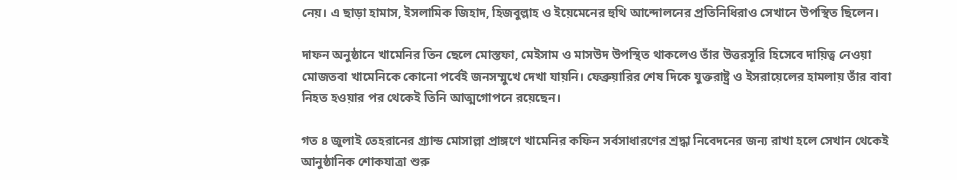নেয়। এ ছাড়া হামাস, ইসলামিক জিহাদ, হিজবুল্লাহ ও ইয়েমেনের হুথি আন্দোলনের প্রতিনিধিরাও সেখানে উপস্থিত ছিলেন।

দাফন অনুষ্ঠানে খামেনির তিন ছেলে মোস্তফা, মেইসাম ও মাসউদ উপস্থিত থাকলেও তাঁর উত্তরসূরি হিসেবে দায়িত্ব নেওয়া মোজতবা খামেনিকে কোনো পর্বেই জনসম্মুখে দেখা যায়নি। ফেব্রুয়ারির শেষ দিকে যুক্তরাষ্ট্র ও ইসরায়েলের হামলায় তাঁর বাবা নিহত হওয়ার পর থেকেই তিনি আত্মগোপনে রয়েছেন।

গত ৪ জুলাই তেহরানের গ্র্যান্ড মোসাল্লা প্রাঙ্গণে খামেনির কফিন সর্বসাধারণের শ্রদ্ধা নিবেদনের জন্য রাখা হলে সেখান থেকেই আনুষ্ঠানিক শোকযাত্রা শুরু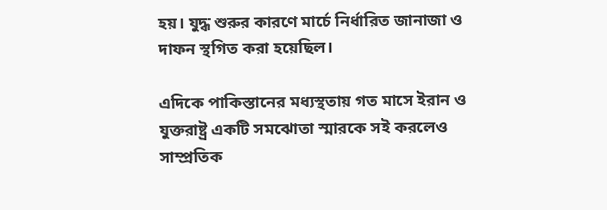হয়। যুদ্ধ শুরুর কারণে মার্চে নির্ধারিত জানাজা ও দাফন স্থগিত করা হয়েছিল।

এদিকে পাকিস্তানের মধ্যস্থতায় গত মাসে ইরান ও যুক্তরাষ্ট্র একটি সমঝোতা স্মারকে সই করলেও সাম্প্রতিক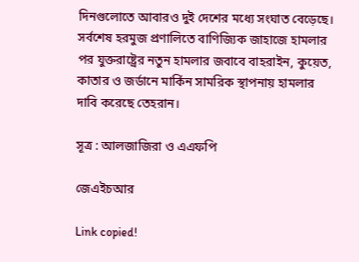দিনগুলোতে আবারও দুই দেশের মধ্যে সংঘাত বেড়েছে। সর্বশেষ হরমুজ প্রণালিতে বাণিজ্যিক জাহাজে হামলার পর যুক্তরাষ্ট্রের নতুন হামলার জবাবে বাহরাইন, কুয়েত, কাতার ও জর্ডানে মার্কিন সামরিক স্থাপনায় হামলার দাবি করেছে তেহরান।

সূত্র : আলজাজিরা ও এএফপি

জেএইচআর

Link copied!